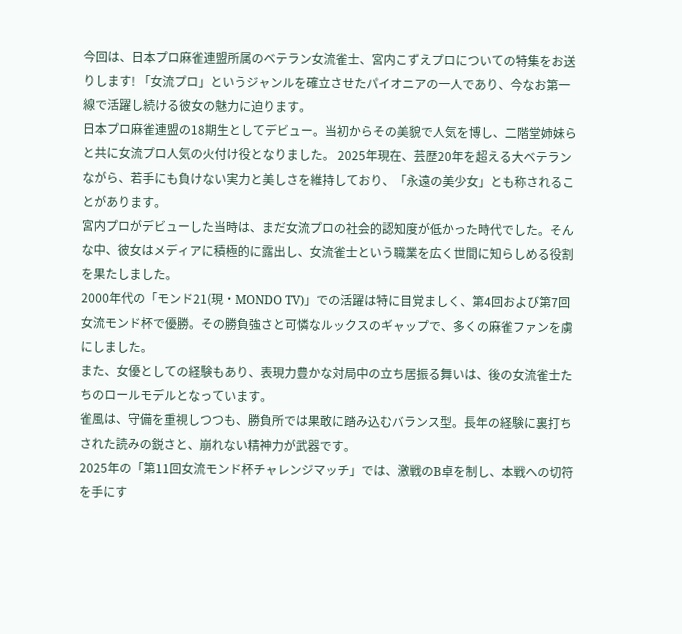今回は、日本プロ麻雀連盟所属のベテラン女流雀士、宮内こずえプロについての特集をお送りします! 「女流プロ」というジャンルを確立させたパイオニアの一人であり、今なお第一線で活躍し続ける彼女の魅力に迫ります。
日本プロ麻雀連盟の18期生としてデビュー。当初からその美貌で人気を博し、二階堂姉妹らと共に女流プロ人気の火付け役となりました。 2025年現在、芸歴20年を超える大ベテランながら、若手にも負けない実力と美しさを維持しており、「永遠の美少女」とも称されることがあります。
宮内プロがデビューした当時は、まだ女流プロの社会的認知度が低かった時代でした。そんな中、彼女はメディアに積極的に露出し、女流雀士という職業を広く世間に知らしめる役割を果たしました。
2000年代の「モンド21(現・MONDO TV)」での活躍は特に目覚ましく、第4回および第7回女流モンド杯で優勝。その勝負強さと可憐なルックスのギャップで、多くの麻雀ファンを虜にしました。
また、女優としての経験もあり、表現力豊かな対局中の立ち居振る舞いは、後の女流雀士たちのロールモデルとなっています。
雀風は、守備を重視しつつも、勝負所では果敢に踏み込むバランス型。長年の経験に裏打ちされた読みの鋭さと、崩れない精神力が武器です。
2025年の「第11回女流モンド杯チャレンジマッチ」では、激戦のB卓を制し、本戦への切符を手にす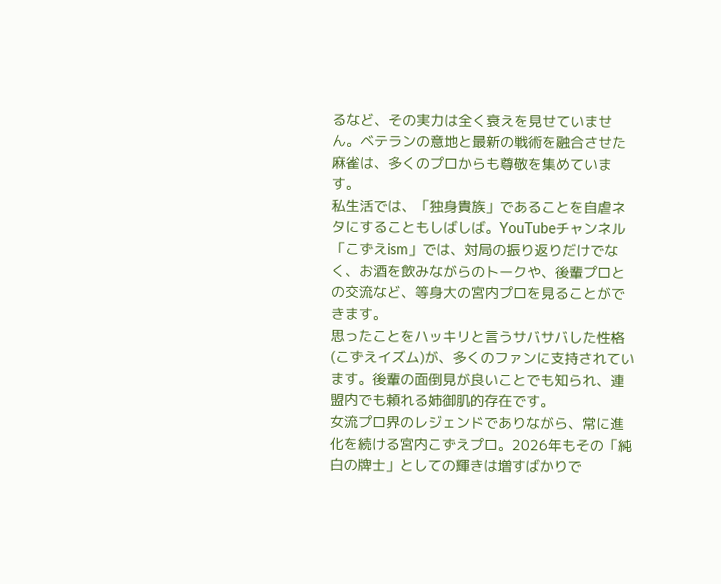るなど、その実力は全く衰えを見せていません。ベテランの意地と最新の戦術を融合させた麻雀は、多くのプロからも尊敬を集めています。
私生活では、「独身貴族」であることを自虐ネタにすることもしばしば。YouTubeチャンネル「こずえism」では、対局の振り返りだけでなく、お酒を飲みながらのトークや、後輩プロとの交流など、等身大の宮内プロを見ることができます。
思ったことをハッキリと言うサバサバした性格(こずえイズム)が、多くのファンに支持されています。後輩の面倒見が良いことでも知られ、連盟内でも頼れる姉御肌的存在です。
女流プロ界のレジェンドでありながら、常に進化を続ける宮内こずえプロ。2026年もその「純白の牌士」としての輝きは増すばかりで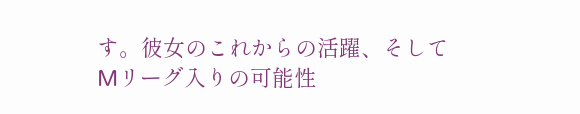す。彼女のこれからの活躍、そしてMリーグ入りの可能性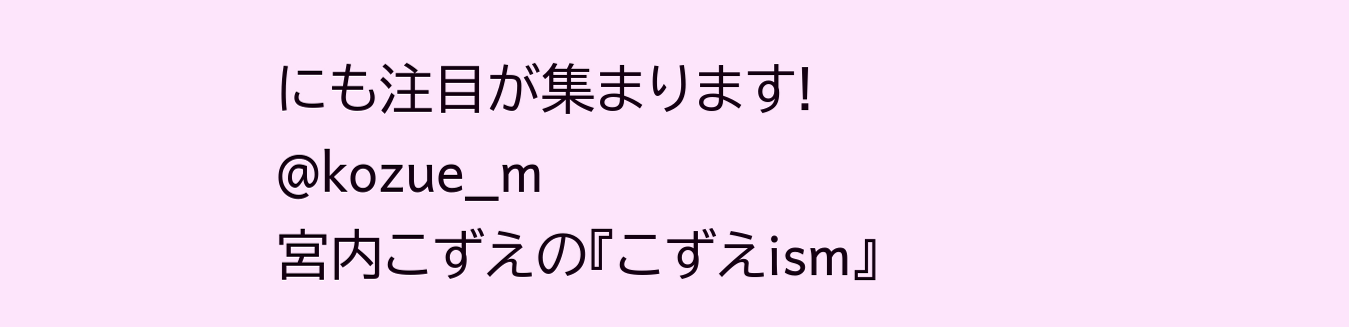にも注目が集まります!
@kozue_m
宮内こずえの『こずえism』